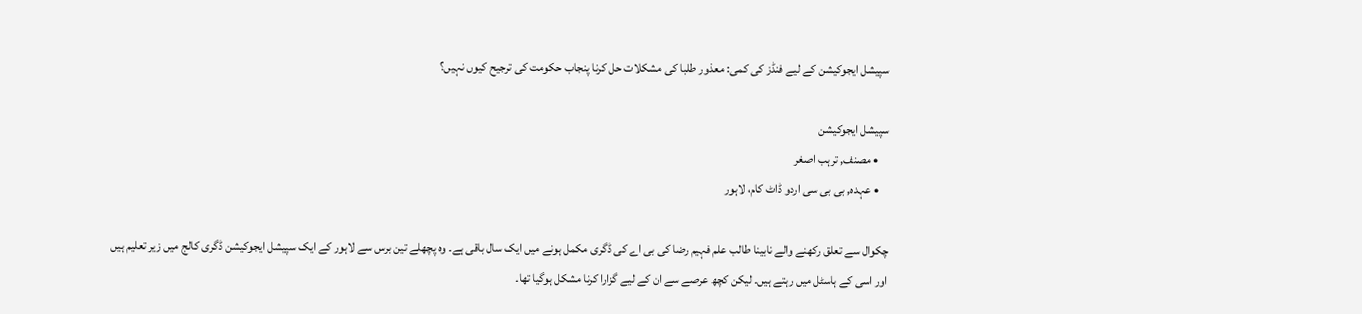سپیشل ایجوکیشن کے لیے فنڈز کی کمی: معذور طلبا کی مشکلات حل کرنا پنجاب حکومت کی ترجیح کیوں نہیں؟

سپیشل ایجوکیشن
    • مصنف, ترہب اصغر
    • عہدہ, بی بی سی اردو ڈاٹ کام، لاہور

چکوال سے تعلق رکھنے والے نابینا طالب علم فہیم رضا کی بی اے کی ڈگری مکمل ہونے میں ایک سال باقی ہے۔ وہ پچھلے تین برس سے لاہور کے ایک سپیشل ایجوکیشن ڈگری کالج میں زیر تعلیم ہیں اور اسی کے ہاسٹل میں رہتے ہیں۔ لیکن کچھ عرصے سے ان کے لیے گزارا کرنا مشکل ہوگیا تھا۔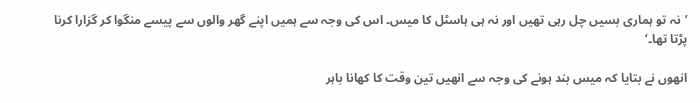’نہ تو ہماری بسیں چل رہی تھیں اور نہ ہی ہاسٹل کا میس۔ اس کی وجہ سے ہمیں اپنے گھر والوں سے پیسے منگوا کر گزارا کرنا پڑتا تھا۔‘

انھوں نے بتایا کہ میس بند ہونے کی وجہ سے انھیں تین وقت کا کھانا باہر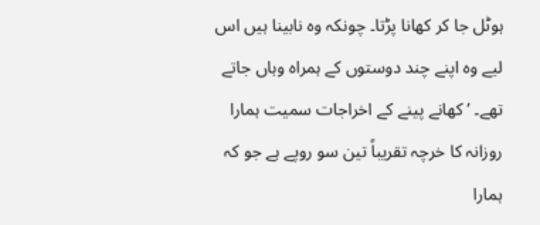ہوٹل جا کر کھانا پڑتا۔ چونکہ وہ نابینا ہیں اس لیے وہ اپنے چند دوستوں کے ہمراہ وہاں جاتے تھے۔ ’کھانے پینے کے اخراجات سمیت ہمارا روزانہ کا خرچہ تقریباً تین سو روپے ہے جو کہ ہمارا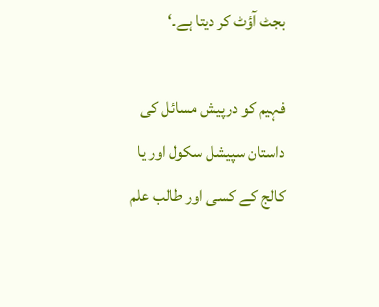بجٹ آؤٹ کر دیتا ہے۔‘

فہیم کو درپیش مسائل کی داستان سپیشل سکول اور یا کالج کے کسی اور طالب علم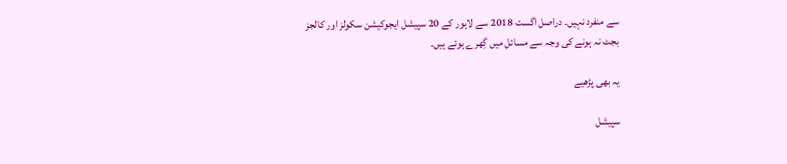سے منفرد نہیں۔ دراصل اگست 2018 سے لاہور کے 20 سپیشل ایجوکیشن سکولز اور کالجز بجٹ نہ ہونے کی وجہ سے مسائل میں گِھرے ہوئے ہیں۔

یہ بھی پڑھیے

سپیشل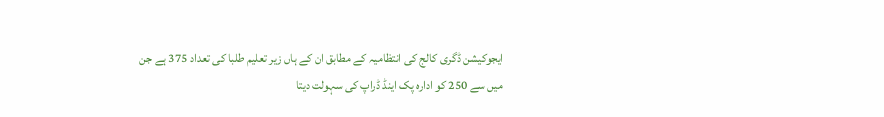ایجوکیشن ڈگری کالج کی انتظامیہ کے مطابق ان کے ہاں زیر تعلیم طلبا کی تعداد 375 ہے جن میں سے 250 کو ادارہ پک اینڈ ڈراپ کی سہولت دیتا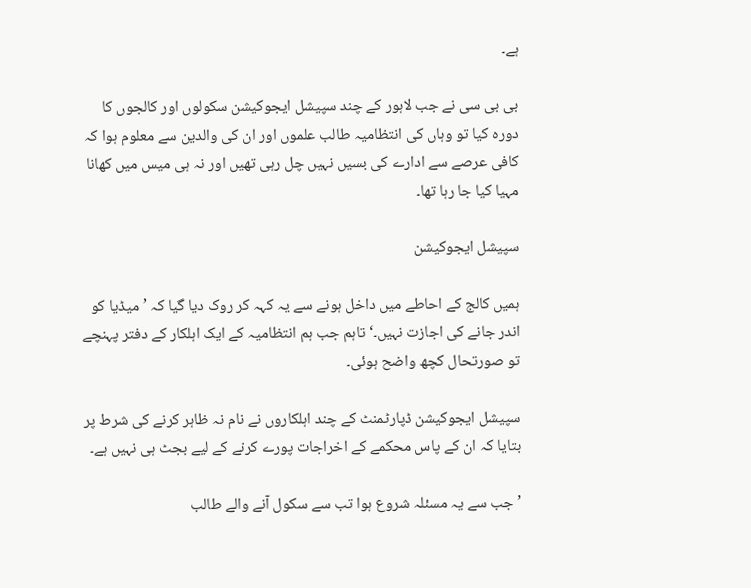ہے۔

بی بی سی نے جب لاہور کے چند سپیشل ایجوکیشن سکولوں اور کالجوں کا دورہ کیا تو وہاں کی انتظامیہ طالب علموں اور ان کی والدین سے معلوم ہوا کہ کافی عرصے سے ادارے کی بسیں نہیں چل رہی تھیں اور نہ ہی میس میں کھانا مہیا کیا جا رہا تھا۔

سپیشل ایجوکیشن

ہمیں کالج کے احاطے میں داخل ہونے سے یہ کہہ کر روک دیا گیا کہ ’میڈیا کو اندر جانے کی اجازت نہیں۔‘ تاہم جب ہم انتظامیہ کے ایک اہلکار کے دفتر پہنچے تو صورتحال کچھ واضح ہوئی۔

سپیشل ایجوکیشن ڈپارٹمنٹ کے چند اہلکاروں نے نام نہ ظاہر کرنے کی شرط پر بتایا کہ ان کے پاس محکمے کے اخراجات پورے کرنے کے لیے بجٹ ہی نہیں ہے۔

’جب سے یہ مسئلہ شروع ہوا تب سے سکول آنے والے طالب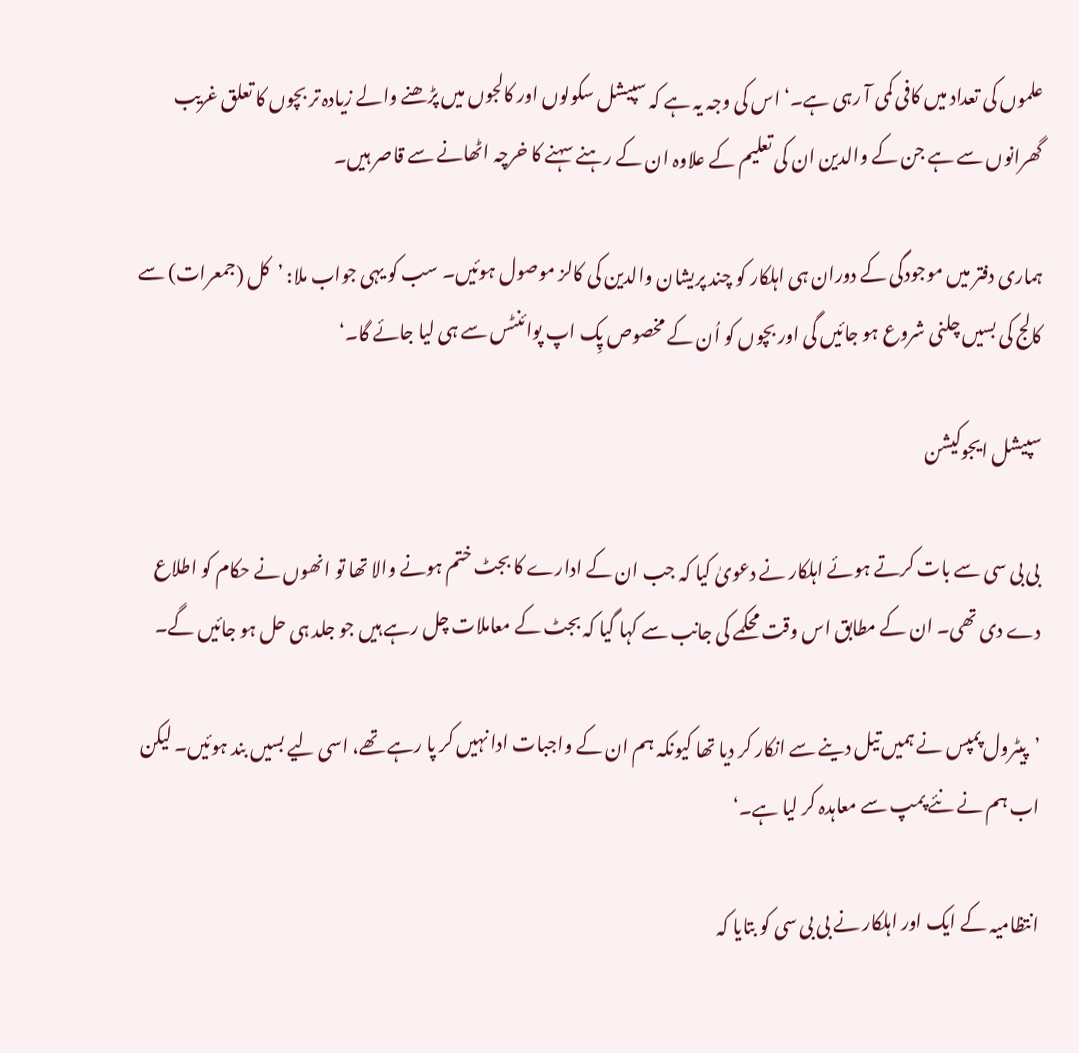علموں کی تعداد میں کافی کمی آ رہی ہے۔‘ اس کی وجہ یہ ہے کہ سپیشل سکولوں اور کالجوں میں پڑھنے والے زیادہ تر بچوں کا تعلق غریب گھرانوں سے ہے جن کے والدین ان کی تعلیم کے علاوہ ان کے رہنے سہنے کا خرچہ اٹھانے سے قاصر ہیں۔

ہماری دفتر میں موجودگی کے دوران ہی اہلکار کو چند پریشان والدین کی کالز موصول ہوئیں۔ سب کو یہی جواب ملا: ’کل (جمعرات) سے کالج کی بسیں چلنی شروع ہو جائیں گی اور بچوں کو اُن کے مخصوص پِک اپ پوائنٹس سے ہی لیا جائے گا۔‘

سپیشل ایجوکیشن

بی بی سی سے بات کرتے ہوئے اہلکار نے دعویٰ کیا کہ جب ان کے ادارے کا بجٹ ختم ہونے والا تھا تو انھوں نے حکام کو اطلاع دے دی تھی۔ ان کے مطابق اس وقت محکمے کی جانب سے کہا گیا کہ بجٹ کے معاملات چل رہے ہیں جو جلد ہی حل ہو جائیں گے۔

’پیٹرول پمپس نے ہمیں تیل دینے سے انکار کر دیا تھا کیونکہ ہم ان کے واجبات ادا نہیں کر پا رہے تھے، اسی لیے بسیں بند ہوئیں۔ لیکن اب ہم نے نئے پمپ سے معاہدہ کر لیا ہے۔‘

انتظامیہ کے ایک اور اہلکار نے بی بی سی کو بتایا کہ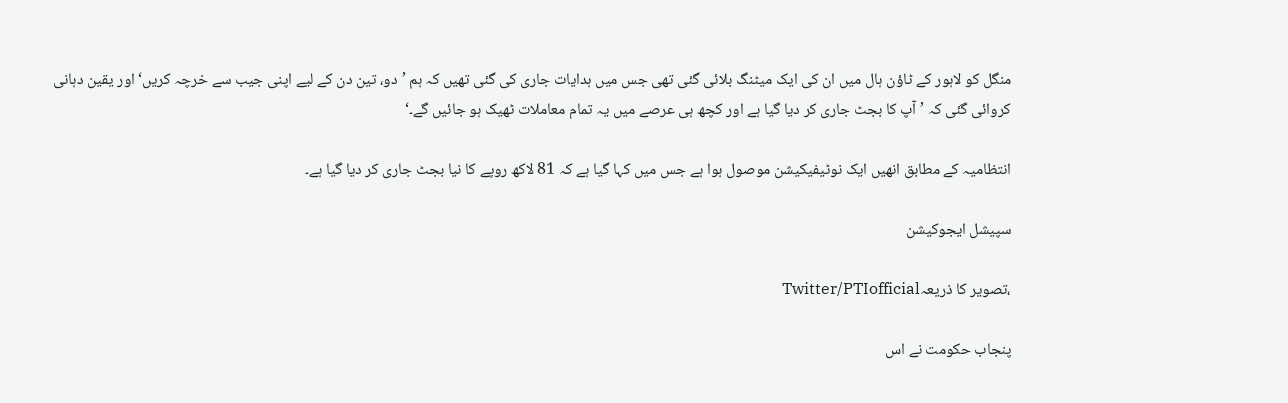منگل کو لاہور کے ٹاؤن ہال میں ان کی ایک میٹنگ بلائی گئی تھی جس میں ہدایات جاری کی گئی تھیں کہ ہم ’دو، تین دن کے لیے اپنی جیب سے خرچہ کریں‘ اور یقین دہانی کروائی گئی کہ ’آپ کا بجٹ جاری کر دیا گیا ہے اور کچھ ہی عرصے میں یہ تمام معاملات ٹھیک ہو جائیں گے۔‘

انتظامیہ کے مطابق انھیں ایک نوٹیفیکیشن موصول ہوا ہے جس میں کہا گیا ہے کہ 81 لاکھ روپے کا نیا بجٹ جاری کر دیا گیا ہے۔

سپیشل ایجوکیشن

،تصویر کا ذریعہTwitter/PTIofficial

پنجاب حکومت نے اس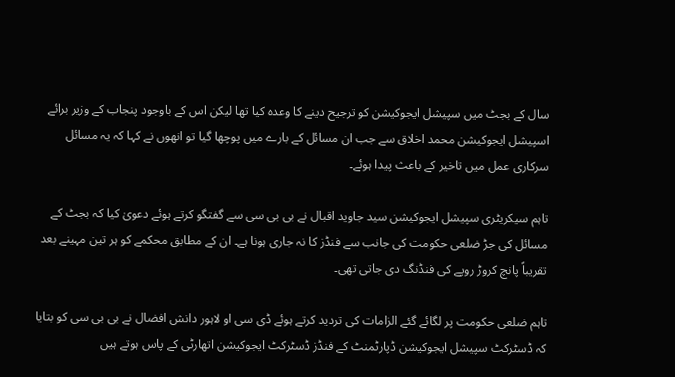سال کے بجٹ میں سپیشل ایجوکیشن کو ترجیح دینے کا وعدہ کیا تھا لیکن اس کے باوجود پنجاب کے وزیر برائے اسپیشل ایجوکیشن محمد اخلاق سے جب ان مسائل کے بارے میں پوچھا گیا تو انھوں نے کہا کہ یہ مسائل سرکاری عمل میں تاخیر کے باعث پیدا ہوئے۔

تاہم سیکریٹری سپیشل ایجوکیشن سید جاوید اقبال نے بی بی سی سے گفتگو کرتے ہوئے دعویٰ کیا کہ بجٹ کے مسائل کی جڑ ضلعی حکومت کی جانب سے فنڈز کا نہ جاری ہونا ہے۔ ان کے مطابق محکمے کو ہر تین مہینے بعد تقریباً پانچ کروڑ روپے کی فنڈنگ دی جاتی تھی۔

تاہم ضلعی حکومت پر لگائے گئے الزامات کی تردید کرتے ہوئے ڈی سی او لاہور دانش افضال نے بی بی سی کو بتایا کہ ڈسٹرکٹ سپیشل ایجوکیشن ڈپارٹمنٹ کے فنڈز ڈسٹرکٹ ایجوکیشن اتھارٹی کے پاس ہوتے ہیں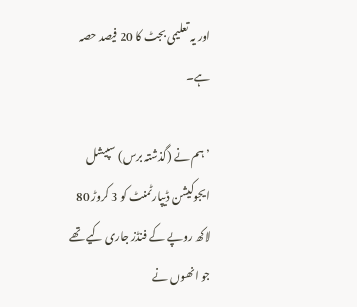اور یہ تعلیمی بجٹ کا 20 فیصد حصہ ہے۔

’ہم نے (گذشتہ برس) سپیشل ایجوکیشن ڈیپارٹمنٹ کو 3 کروڑ 80 لاکھ روپے کے فنڈز جاری کیے تھے جو انھوں نے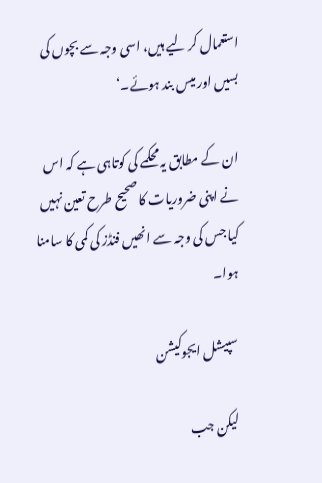استعمال کر لیے ہیں، اسی وجہ سے بچوں کی بسیں اور میس بند ہوئے۔‘

ان کے مطابق یہ محکمے کی کوتاہی ہے کہ اس نے اپنی ضروریات کا صحیح طرح تعین نہیں کیا جس کی وجہ سے انھیں فنڈز کی کمی کا سامنا ہوا۔

سپیشل ایجوکیشن

لیکن جب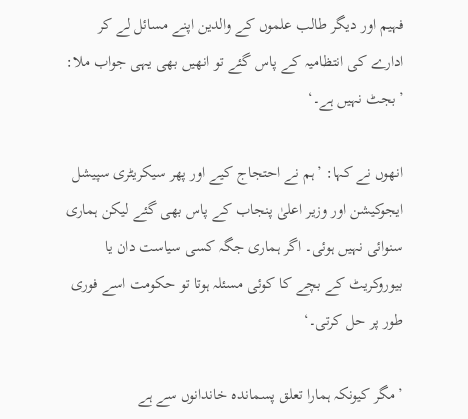فہیم اور دیگر طالب علموں کے والدین اپنے مسائل لے کر ادارے کی انتظامیہ کے پاس گئے تو انھیں بھی یہی جواب ملا: ’بجٹ نہیں ہے۔‘

انھوں نے کہا: ’ہم نے احتجاج کیے اور پھر سیکریٹری سپیشل ایجوکیشن اور وزیر اعلیٰ پنجاب کے پاس بھی گئے لیکن ہماری سنوائی نہیں ہوئی۔ اگر ہماری جگہ کسی سیاست دان یا بیوروکریٹ کے بچے کا کوئی مسئلہ ہوتا تو حکومت اسے فوری طور پر حل کرتی۔‘

’مگر کیونکہ ہمارا تعلق پسماندہ خاندانوں سے ہے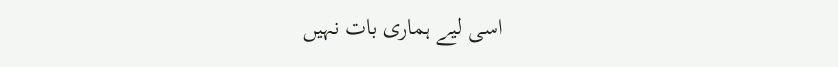اسی لیے ہماری بات نہیں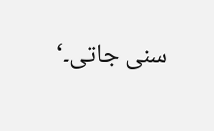سنی جاتی۔‘